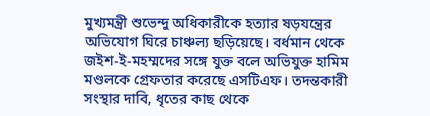মুখ্যমন্ত্রী শুভেন্দু অধিকারীকে হত্যার ষড়যন্ত্রের অভিযোগ ঘিরে চাঞ্চল্য ছড়িয়েছে। বর্ধমান থেকে জইশ-ই-মহম্মদের সঙ্গে যুক্ত বলে অভিযুক্ত হামিম মণ্ডলকে গ্রেফতার করেছে এসটিএফ। তদন্তকারী সংস্থার দাবি, ধৃতের কাছ থেকে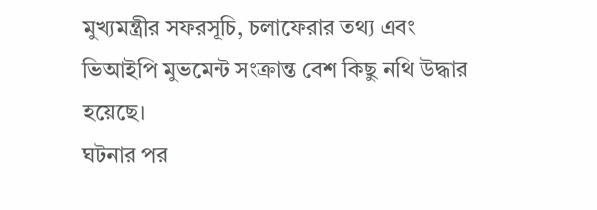মুখ্যমন্ত্রীর সফরসূচি, চলাফেরার তথ্য এবং ভিআইপি মুভমেন্ট সংক্রান্ত বেশ কিছু নথি উদ্ধার হয়েছে।
ঘটনার পর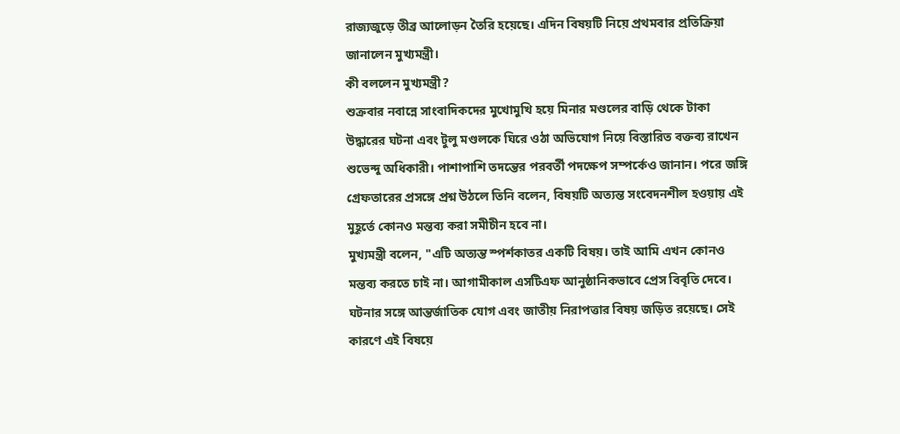রাজ্যজুড়ে তীব্র আলোড়ন তৈরি হয়েছে। এদিন বিষয়টি নিয়ে প্রথমবার প্রতিক্রিয়া জানালেন মুখ্যমন্ত্রী।
কী বললেন মুখ্যমন্ত্রী?
শুক্রবার নবান্নে সাংবাদিকদের মুখোমুখি হয়ে মিনার মণ্ডলের বাড়ি থেকে টাকা উদ্ধারের ঘটনা এবং টুলু মণ্ডলকে ঘিরে ওঠা অভিযোগ নিয়ে বিস্তারিত বক্তব্য রাখেন শুভেন্দু অধিকারী। পাশাপাশি তদন্তের পরবর্তী পদক্ষেপ সম্পর্কেও জানান। পরে জঙ্গি গ্রেফতারের প্রসঙ্গে প্রশ্ন উঠলে তিনি বলেন, বিষয়টি অত্যন্ত সংবেদনশীল হওয়ায় এই মুহূর্তে কোনও মন্তব্য করা সমীচীন হবে না।
মুখ্যমন্ত্রী বলেন, "এটি অত্যন্ত স্পর্শকাতর একটি বিষয়। তাই আমি এখন কোনও মন্তব্য করতে চাই না। আগামীকাল এসটিএফ আনুষ্ঠানিকভাবে প্রেস বিবৃতি দেবে। ঘটনার সঙ্গে আন্তর্জাতিক যোগ এবং জাতীয় নিরাপত্তার বিষয় জড়িত রয়েছে। সেই কারণে এই বিষয়ে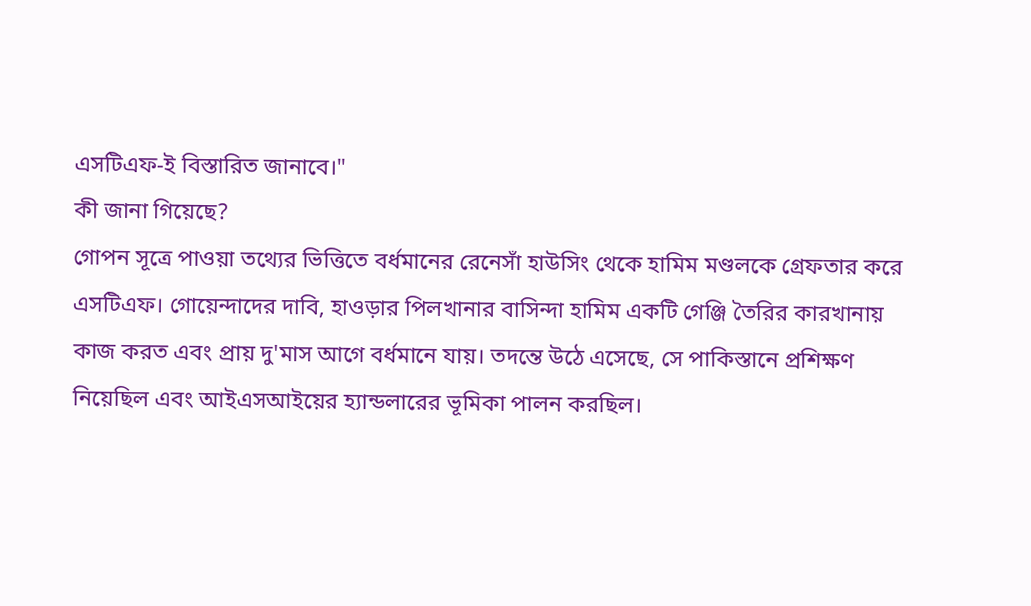এসটিএফ-ই বিস্তারিত জানাবে।"
কী জানা গিয়েছে?
গোপন সূত্রে পাওয়া তথ্যের ভিত্তিতে বর্ধমানের রেনেসাঁ হাউসিং থেকে হামিম মণ্ডলকে গ্রেফতার করে এসটিএফ। গোয়েন্দাদের দাবি, হাওড়ার পিলখানার বাসিন্দা হামিম একটি গেঞ্জি তৈরির কারখানায় কাজ করত এবং প্রায় দু'মাস আগে বর্ধমানে যায়। তদন্তে উঠে এসেছে, সে পাকিস্তানে প্রশিক্ষণ নিয়েছিল এবং আইএসআইয়ের হ্যান্ডলারের ভূমিকা পালন করছিল।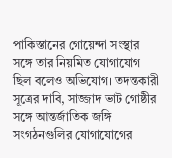পাকিস্তানের গোয়েন্দা সংস্থার সঙ্গে তার নিয়মিত যোগাযোগ ছিল বলেও অভিযোগ। তদন্তকারী সূত্রের দাবি, সাজ্জাদ ভাট গোষ্ঠীর সঙ্গে আন্তর্জাতিক জঙ্গি সংগঠনগুলির যোগাযোগের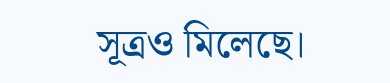সূত্রও মিলেছে।